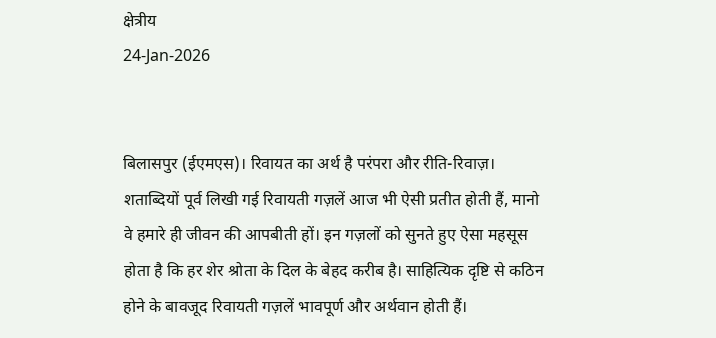क्षेत्रीय
24-Jan-2026


बिलासपुर (ईएमएस)। रिवायत का अर्थ है परंपरा और रीति-रिवाज़। शताब्दियों पूर्व लिखी गई रिवायती गज़लें आज भी ऐसी प्रतीत होती हैं, मानो वे हमारे ही जीवन की आपबीती हों। इन गज़लों को सुनते हुए ऐसा महसूस होता है कि हर शेर श्रोता के दिल के बेहद करीब है। साहित्यिक दृष्टि से कठिन होने के बावजूद रिवायती गज़लें भावपूर्ण और अर्थवान होती हैं।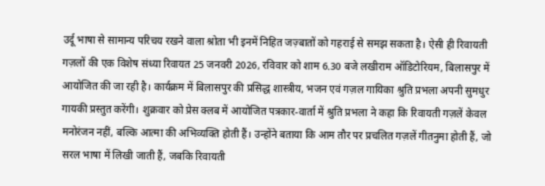उर्दू भाषा से सामान्य परिचय रखने वाला श्रोता भी इनमें निहित जज़्बातों को गहराई से समझ सकता है। ऐसी ही रिवायती गज़लों की एक विशेष संध्या रिवायत 25 जनवरी 2026, रविवार को शाम 6.30 बजे लखीराम ऑडिटोरियम, बिलासपुर में आयोजित की जा रही है। कार्यक्रम में बिलासपुर की प्रसिद्ध शास्त्रीय, भजन एवं गज़ल गायिका श्रुति प्रभला अपनी सुमधुर गायकी प्रस्तुत करेंगी। शुक्रवार को प्रेस क्लब में आयोजित पत्रकार-वार्ता में श्रुति प्रभला ने कहा कि रिवायती गज़लें केवल मनोरंजन नहीं, बल्कि आत्मा की अभिव्यक्ति होती हैं। उन्होंने बताया कि आम तौर पर प्रचलित गज़लें गीतनुमा होती हैं, जो सरल भाषा में लिखी जाती हैं, जबकि रिवायती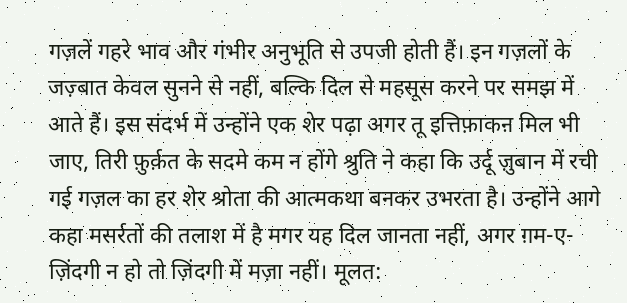गज़लें गहरे भाव और गंभीर अनुभूति से उपजी होती हैं। इन गज़लों के जज़्बात केवल सुनने से नहीं, बल्कि दिल से महसूस करने पर समझ में आते हैं। इस संदर्भ में उन्होंने एक शेर पढ़ा अगर तू इत्तिफ़ाकऩ मिल भी जाए, तिरी फ़ुर्क़त के सदमे कम न होंगे श्रुति ने कहा कि उर्दू ज़ुबान में रची गई गज़ल का हर शेर श्रोता की आत्मकथा बनकर उभरता है। उन्होंने आगे कहा मसर्रतों की तलाश में है मगर यह दिल जानता नहीं, अगर ग़म-ए-ज़िंदगी न हो तो ज़िंदगी में मज़ा नहीं। मूलत: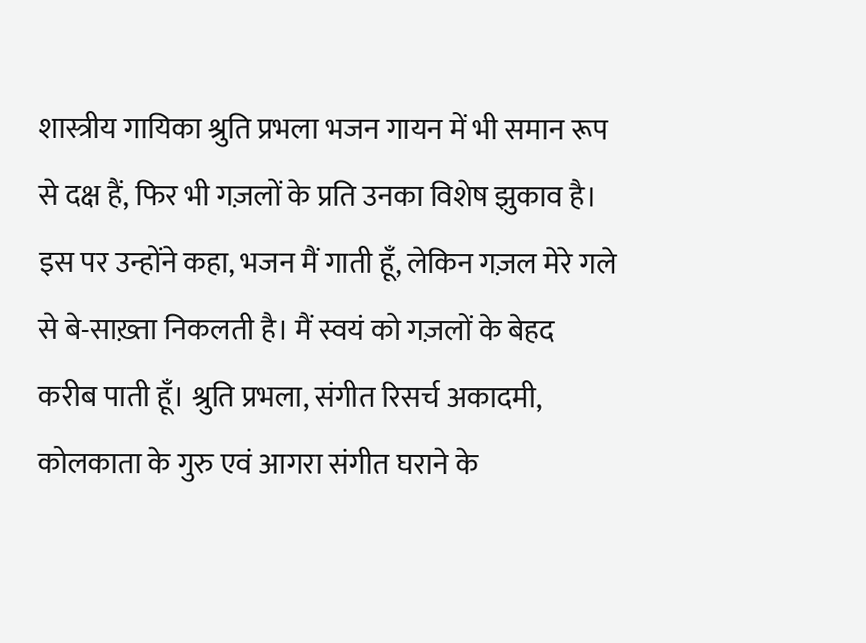शास्त्रीय गायिका श्रुति प्रभला भजन गायन में भी समान रूप से दक्ष हैं, फिर भी गज़लों के प्रति उनका विशेष झुकाव है। इस पर उन्होंने कहा, भजन मैं गाती हूँ, लेकिन गज़ल मेरे गले से बे-साख़्ता निकलती है। मैं स्वयं को गज़लों के बेहद करीब पाती हूँ। श्रुति प्रभला, संगीत रिसर्च अकादमी, कोलकाता के गुरु एवं आगरा संगीत घराने के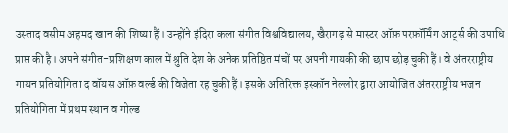उस्ताद वसीम अहमद खान की शिष्या हैं। उन्होंने इंदिरा कला संगीत विश्वविद्यालय, खैरागढ़ से मास्टर ऑफ़ परफ़ॉर्मिंग आर्ट्स की उपाधि प्राप्त की है। अपने संगीत-प्रशिक्षण काल में श्रुति देश के अनेक प्रतिष्ठित मंचों पर अपनी गायकी की छाप छोड़ चुकी हैं। वे अंतरराष्ट्रीय गायन प्रतियोगिता द वॉयस ऑफ़ वर्ल्ड की विजेता रह चुकी हैं। इसके अतिरिक्त इस्कॉन नेल्लोर द्वारा आयोजित अंतरराष्ट्रीय भजन प्रतियोगिता में प्रथम स्थान व गोल्ड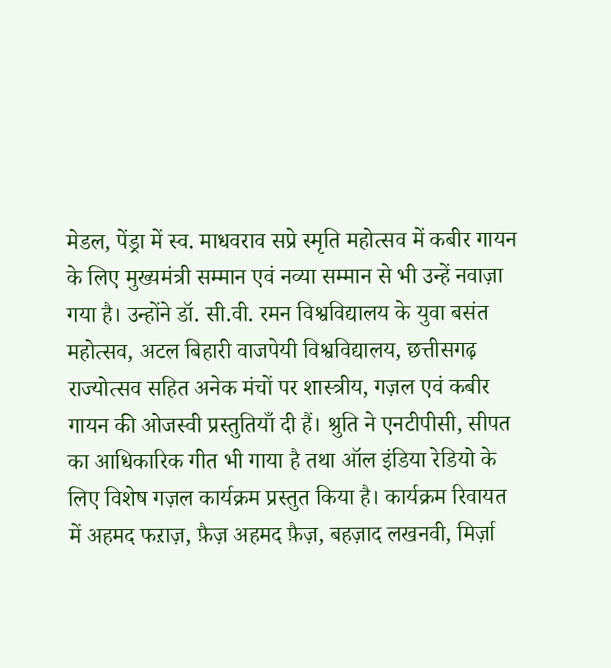मेडल, पेंड्रा में स्व. माधवराव सप्रे स्मृति महोत्सव में कबीर गायन के लिए मुख्यमंत्री सम्मान एवं नव्या सम्मान से भी उन्हें नवाज़ा गया है। उन्होंने डॉ. सी.वी. रमन विश्वविद्यालय के युवा बसंत महोत्सव, अटल बिहारी वाजपेयी विश्वविद्यालय, छत्तीसगढ़ राज्योत्सव सहित अनेक मंचों पर शास्त्रीय, गज़ल एवं कबीर गायन की ओजस्वी प्रस्तुतियाँ दी हैं। श्रुति ने एनटीपीसी, सीपत का आधिकारिक गीत भी गाया है तथा ऑल इंडिया रेडियो के लिए विशेष गज़ल कार्यक्रम प्रस्तुत किया है। कार्यक्रम रिवायत में अहमद फऱाज़, फ़ैज़ अहमद फ़ैज़, बहज़ाद लखनवी, मिर्ज़ा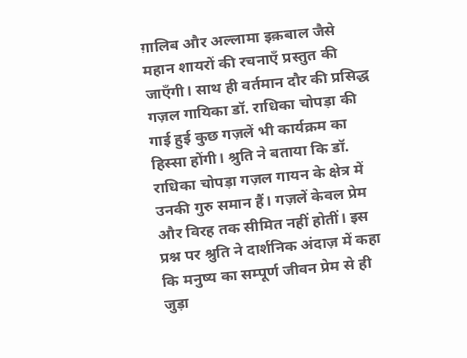ग़ालिब और अल्लामा इक़बाल जैसे महान शायरों की रचनाएँ प्रस्तुत की जाएँगी। साथ ही वर्तमान दौर की प्रसिद्ध गज़ल गायिका डॉ. राधिका चोपड़ा की गाई हुई कुछ गज़लें भी कार्यक्रम का हिस्सा होंगी। श्रुति ने बताया कि डॉ. राधिका चोपड़ा गज़ल गायन के क्षेत्र में उनकी गुरु समान हैं। गज़लें केवल प्रेम और विरह तक सीमित नहीं होतीं। इस प्रश्न पर श्रुति ने दार्शनिक अंदाज़ में कहा कि मनुष्य का सम्पूर्ण जीवन प्रेम से ही जुड़ा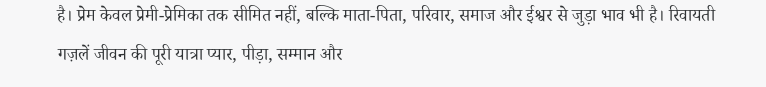है। प्रेम केवल प्रेमी-प्रेमिका तक सीमित नहीं, बल्कि माता-पिता, परिवार, समाज और ईश्वर से जुड़ा भाव भी है। रिवायती गज़लें जीवन की पूरी यात्रा प्यार, पीड़ा, सम्मान और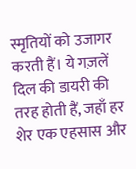स्मृतियों को उजागर करती हैं। ये गज़लें दिल की डायरी की तरह होती हैं, जहाँ हर शेर एक एहसास और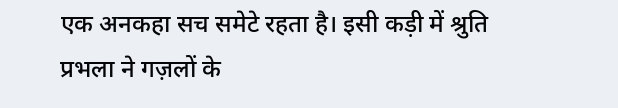एक अनकहा सच समेटे रहता है। इसी कड़ी में श्रुति प्रभला ने गज़लों के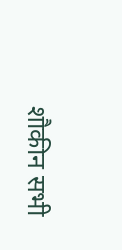शौकीन सभी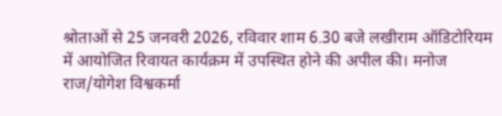श्रोताओं से 25 जनवरी 2026, रविवार शाम 6.30 बजे लखीराम ऑडिटोरियम में आयोजित रिवायत कार्यक्रम में उपस्थित होने की अपील की। मनोज राज/योगेश विश्वकर्मा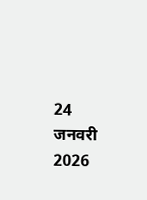24 जनवरी 2026